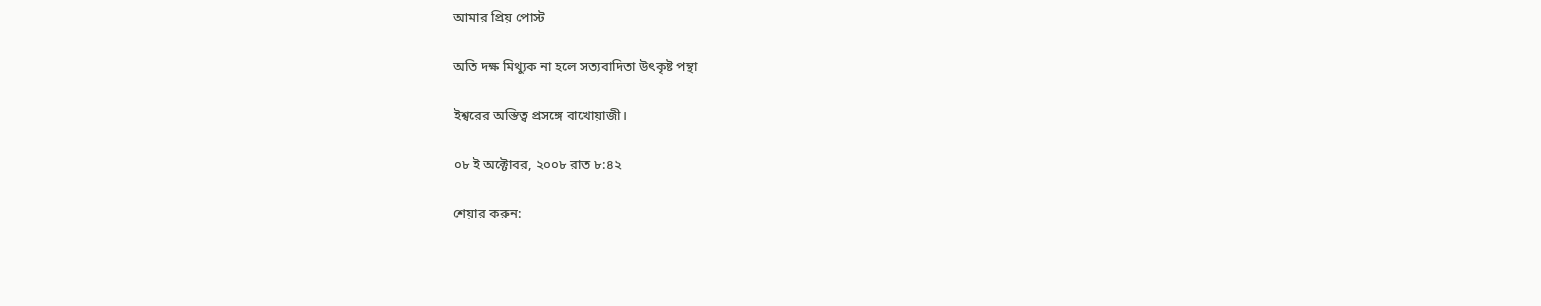আমার প্রিয় পোস্ট

অতি দক্ষ মিথ্যুক না হলে সত্যবাদিতা উৎকৃষ্ট পন্থা

ইশ্বরের অস্তিত্ব প্রসঙ্গে বাখোয়াজী।

০৮ ই অক্টোবর, ২০০৮ রাত ৮:৪২

শেয়ার করুন: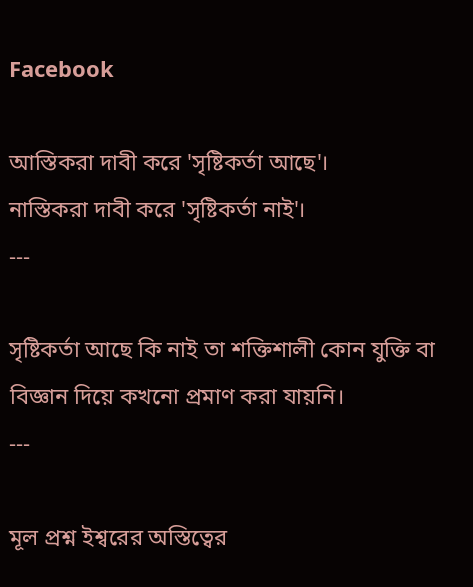Facebook

আস্তিকরা দাবী করে 'সৃষ্টিকর্তা আছে'।
নাস্তিকরা দাবী করে 'সৃষ্টিকর্তা নাই'।
---

সৃষ্টিকর্তা আছে কি নাই তা শক্তিশালী কোন যুক্তি বা বিজ্ঞান দিয়ে কখনো প্রমাণ করা যায়নি।
---

মূল প্রশ্ন ইশ্বরের অস্তিত্বের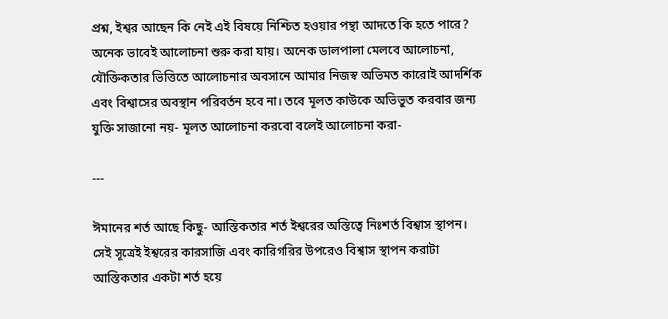প্রশ্ন, ইশ্বর আছেন কি নেই এই বিষয়ে নিশ্চিত হওয়ার পন্থা আদতে কি হতে পারে? অনেক ভাবেই আলোচনা শুরু করা যায়। অনেক ডালপালা মেলবে আলোচনা, যৌক্তিকতার ভিত্তিতে আলোচনার অবসানে আমার নিজস্ব অভিমত কারোই আদর্শিক এবং বিশ্বাসের অবস্থান পরিবর্তন হবে না। তবে মূলত কাউকে অভিভুত করবার জন্য যুক্তি সাজানো নয়- মূলত আলোচনা করবো বলেই আলোচনা করা-

---

ঈমানের শর্ত আছে কিছু- আস্তিকতার শর্ত ইশ্বরের অস্তিত্বে নিঃশর্ত বিশ্বাস স্থাপন। সেই সূত্রেই ইশ্বরের কারসাজি এবং কারিগরির উপরেও বিশ্বাস স্থাপন করাটা আস্তিকতার একটা শর্ত হয়ে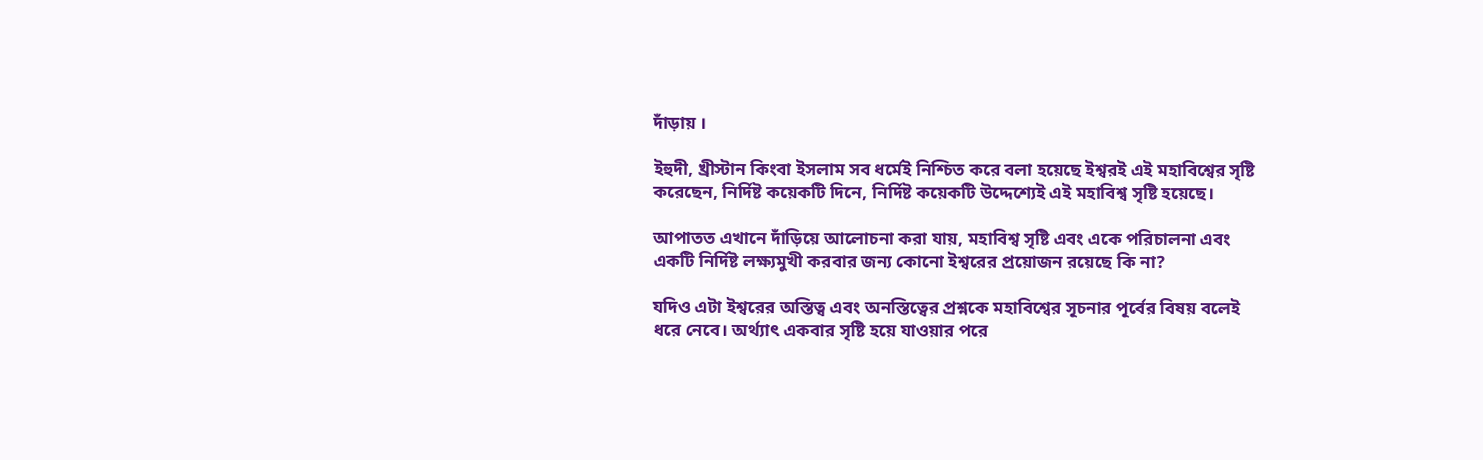দাঁড়ায় ।

ইহুদী, খ্রীস্টান কিংবা ইসলাম সব ধর্মেই নিশ্চিত করে বলা হয়েছে ইশ্বরই এই মহাবিশ্বের সৃষ্টি করেছেন, নির্দিষ্ট কয়েকটি দিনে, নির্দিষ্ট কয়েকটি উদ্দেশ্যেই এই মহাবিশ্ব সৃষ্টি হয়েছে।

আপাতত এখানে দাঁড়িয়ে আলোচনা করা যায়, মহাবিশ্ব সৃষ্টি এবং একে পরিচালনা এবং একটি নির্দিষ্ট লক্ষ্যমুখী করবার জন্য কোনো ইশ্বরের প্রয়োজন রয়েছে কি না?

যদিও এটা ইশ্বরের অস্তিত্ব এবং অনস্তিত্বের প্রশ্নকে মহাবিশ্বের সূচনার পূর্বের বিষয় বলেই ধরে নেবে। অর্থ্যাৎ একবার সৃষ্টি হয়ে যাওয়ার পরে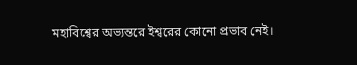মহাবিশ্বের অভ্যন্তরে ইশ্বরের কোনো প্রভাব নেই।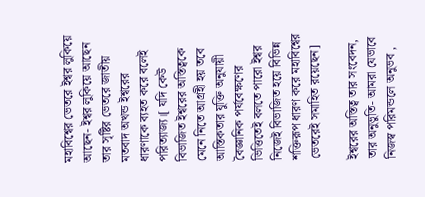মহাবিশ্বের ভেতরে ইশ্বর লুকিয়ে আছেন- ইশ্বর লুকিয়ে আছেন তার সৃষ্টির ভেতরে জাতীয় মতবাদ অখন্ড ইশ্বরের ধারণাকে ব্যহত করে বলেই পরিত্যাজ্য।[ যদি কেউ বিভাজিত ইশ্বরের অস্তিত্বকে মেনে নিতে আগ্রহী হয় তবে আস্তিকতার যুক্তি অনুযায়ী বৈজ্ঞানিক পর্যবেক্ষণের ভিত্তিতেই বলতে পারো ইশ্বর নিজেই বিভাজিত হয়ে বিভিন্ন শক্তিরূপ ধারণ করে মহাবিশ্বের ভেতরেই সমাহিত রয়েছেন]

ইশ্বরের অস্তিত্ব তার সংবেদন, তার অনুভুতি- আমরা যেভাবে নিজস্ব পরিমন্ডলে অনুভব ,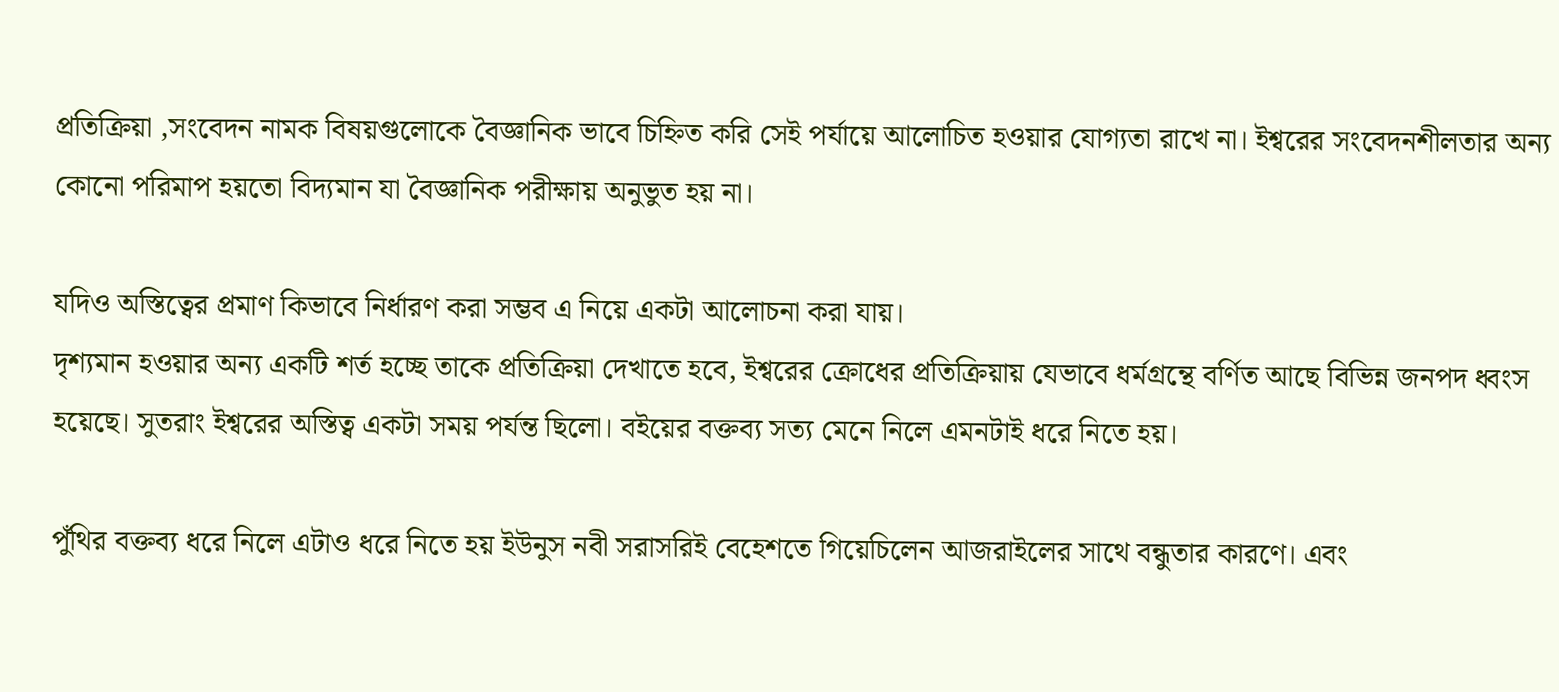প্রতিক্রিয়া ,সংবেদন নামক বিষয়গুলোকে বৈজ্ঞানিক ভাবে চিহ্নিত করি সেই পর্যায়ে আলোচিত হওয়ার যোগ্যতা রাখে না। ইশ্বরের সংবেদনশীলতার অন্য কোনো পরিমাপ হয়তো বিদ্যমান যা বৈজ্ঞানিক পরীক্ষায় অনুভুত হয় না।

যদিও অস্তিত্বের প্রমাণ কিভাবে নির্ধারণ করা সম্ভব এ নিয়ে একটা আলোচনা করা যায়।
দৃশ্যমান হওয়ার অন্য একটি শর্ত হচ্ছে তাকে প্রতিক্রিয়া দেখাতে হবে, ইশ্বরের ক্রোধের প্রতিক্রিয়ায় যেভাবে ধর্মগ্রন্থে বর্ণিত আছে বিভিন্ন জনপদ ধ্বংস হয়েছে। সুতরাং ইশ্বরের অস্তিত্ব একটা সময় পর্যন্ত ছিলো। বইয়ের বক্তব্য সত্য মেনে নিলে এমনটাই ধরে নিতে হয়।

পুঁথির বক্তব্য ধরে নিলে এটাও ধরে নিতে হয় ইউনুস নবী সরাসরিই বেহেশতে গিয়েচিলেন আজরাইলের সাথে বন্ধুতার কারণে। এবং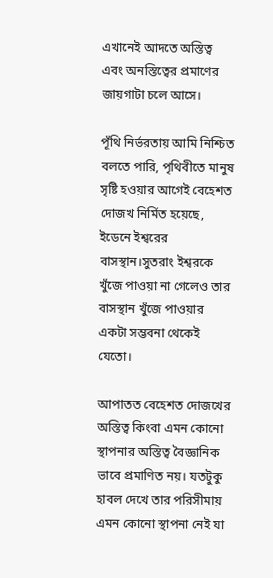এখানেই আদতে অস্তিত্ব এবং অনস্তিত্বের প্রমাণের জায়গাটা চলে আসে।

পূঁথি নির্ভরতায় আমি নিশ্চিত বলতে পারি, পৃথিবীতে মানুষ সৃষ্টি হওয়ার আগেই বেহেশত দোজখ নির্মিত হয়েছে, ইডেনে ইশ্বরের বাসস্থান।সুতরাং ইশ্বরকে খুঁজে পাওয়া না গেলেও তার বাসস্থান খুঁজে পাওয়ার একটা সম্ভবনা থেকেই যেতো।

আপাতত বেহেশত দোজখের অস্তিত্ব কিংবা এমন কোনো স্থাপনার অস্তিত্ব বৈজ্ঞানিক ভাবে প্রমাণিত নয়। যতটুকু হাবল দেখে তার পরিসীমায় এমন কোনো স্থাপনা নেই যা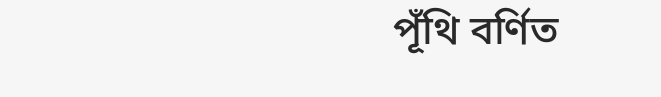পূঁথি বর্ণিত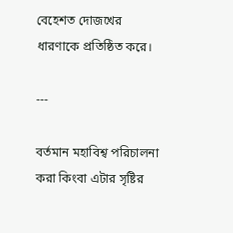বেহেশত দোজখের ধারণাকে প্রতিষ্ঠিত করে।

---

বর্তমান মহাবিশ্ব পরিচালনা করা কিংবা এটার সৃষ্টির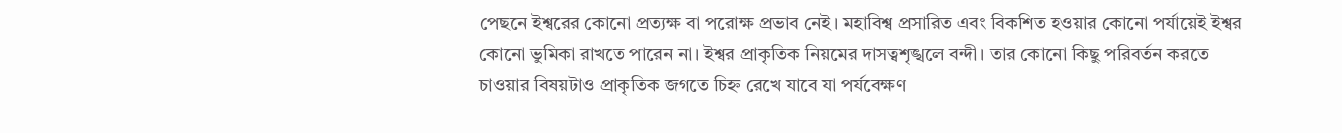পেছনে ইশ্বরের কোনো প্রত্যক্ষ বা পরোক্ষ প্রভাব নেই। মহাবিশ্ব প্রসারিত এবং বিকশিত হওয়ার কোনো পর্যায়েই ইশ্বর কোনো ভুমিকা রাখতে পারেন না। ইশ্বর প্রাকৃতিক নিয়মের দাসত্বশৃঙ্খলে বন্দী। তার কোনো কিছু পরিবর্তন করতে চাওয়ার বিষয়টাও প্রাকৃতিক জগতে চিহ্ন রেখে যাবে যা পর্যবেক্ষণ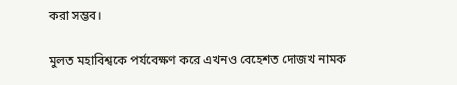করা সম্ভব।

মুলত মহাবিশ্বকে পর্যবেক্ষণ করে এখনও বেহেশত দোজখ নামক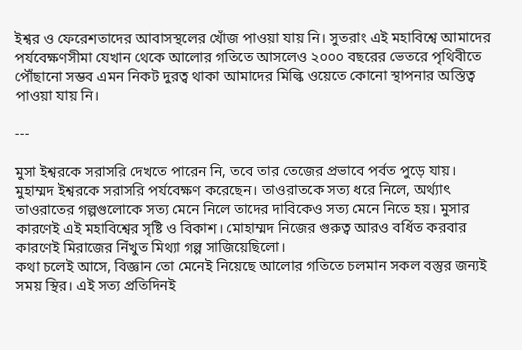ইশ্বর ও ফেরেশতাদের আবাসস্থলের খোঁজ পাওয়া যায় নি। সুতরাং এই মহাবিশ্বে আমাদের পর্যবেক্ষণসীমা যেখান থেকে আলোর গতিতে আসলেও ২০০০ বছরের ভেতরে পৃথিবীতে পৌঁছানো সম্ভব এমন নিকট দুরত্ব থাকা আমাদের মিল্কি ওয়েতে কোনো স্থাপনার অস্তিত্ব পাওয়া যায় নি।

---

মুসা ইশ্বরকে সরাসরি দেখতে পারেন নি, তবে তার তেজের প্রভাবে পর্বত পুড়ে যায়। মুহাম্মদ ইশ্বরকে সরাসরি পর্যবেক্ষণ করেছেন। তাওরাতকে সত্য ধরে নিলে, অর্থ্যাৎ তাওরাতের গল্পগুলোকে সত্য মেনে নিলে তাদের দাবিকেও সত্য মেনে নিতে হয়। মুসার কারণেই এই মহাবিশ্বের সৃষ্টি ও বিকাশ। মোহাম্মদ নিজের গুরুত্ব আরও বর্ধিত করবার কারণেই মিরাজের নিঁখুত মিথ্যা গল্প সাজিয়েছিলো।
কথা চলেই আসে, বিজ্ঞান তো মেনেই নিয়েছে আলোর গতিতে চলমান সকল বস্তুর জন্যই সময় স্থির। এই সত্য প্রতিদিনই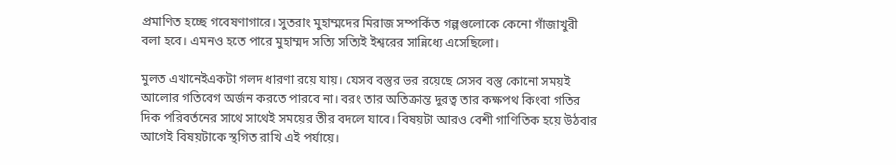প্রমাণিত হচ্ছে গবেষণাগারে। সুতরাং মুহাম্মদের মিরাজ সম্পর্কিত গল্পগুলোকে কেনো গাঁজাখুরী বলা হবে। এমনও হতে পারে মুহাম্মদ সত্যি সত্যিই ইশ্বরের সান্নিধ্যে এসেছিলো।

মুলত এখানেইএকটা গলদ ধারণা রয়ে যায়। যেসব বস্তুর ভর রয়েছে সেসব বস্তু কোনো সময়ই আলোর গতিবেগ অর্জন করতে পারবে না। বরং তার অতিক্রান্ত দুরত্ব তার কক্ষপথ কিংবা গতির দিক পরিবর্তনের সাথে সাথেই সময়ের তীর বদলে যাবে। বিষয়টা আরও বেশী গাণিতিক হয়ে উঠবার আগেই বিষয়টাকে স্থগিত রাখি এই পর্যায়ে।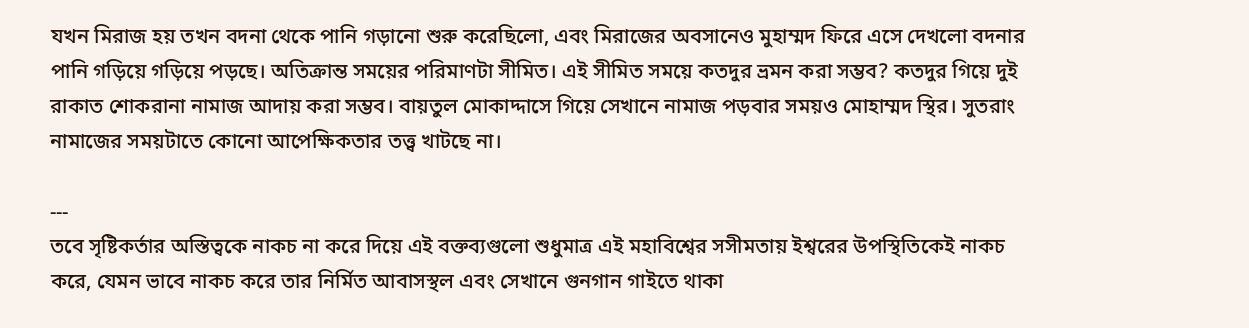যখন মিরাজ হয় তখন বদনা থেকে পানি গড়ানো শুরু করেছিলো, এবং মিরাজের অবসানেও মুহাম্মদ ফিরে এসে দেখলো বদনার পানি গড়িয়ে গড়িয়ে পড়ছে। অতিক্রান্ত সময়ের পরিমাণটা সীমিত। এই সীমিত সময়ে কতদুর ভ্রমন করা সম্ভব? কতদুর গিয়ে দুই রাকাত শোকরানা নামাজ আদায় করা সম্ভব। বায়তুল মোকাদ্দাসে গিয়ে সেখানে নামাজ পড়বার সময়ও মোহাম্মদ স্থির। সুতরাং নামাজের সময়টাতে কোনো আপেক্ষিকতার তত্ত্ব খাটছে না।

---
তবে সৃষ্টিকর্তার অস্তিত্বকে নাকচ না করে দিয়ে এই বক্তব্যগুলো শুধুমাত্র এই মহাবিশ্বের সসীমতায় ইশ্বরের উপস্থিতিকেই নাকচ করে, যেমন ভাবে নাকচ করে তার নির্মিত আবাসস্থল এবং সেখানে গুনগান গাইতে থাকা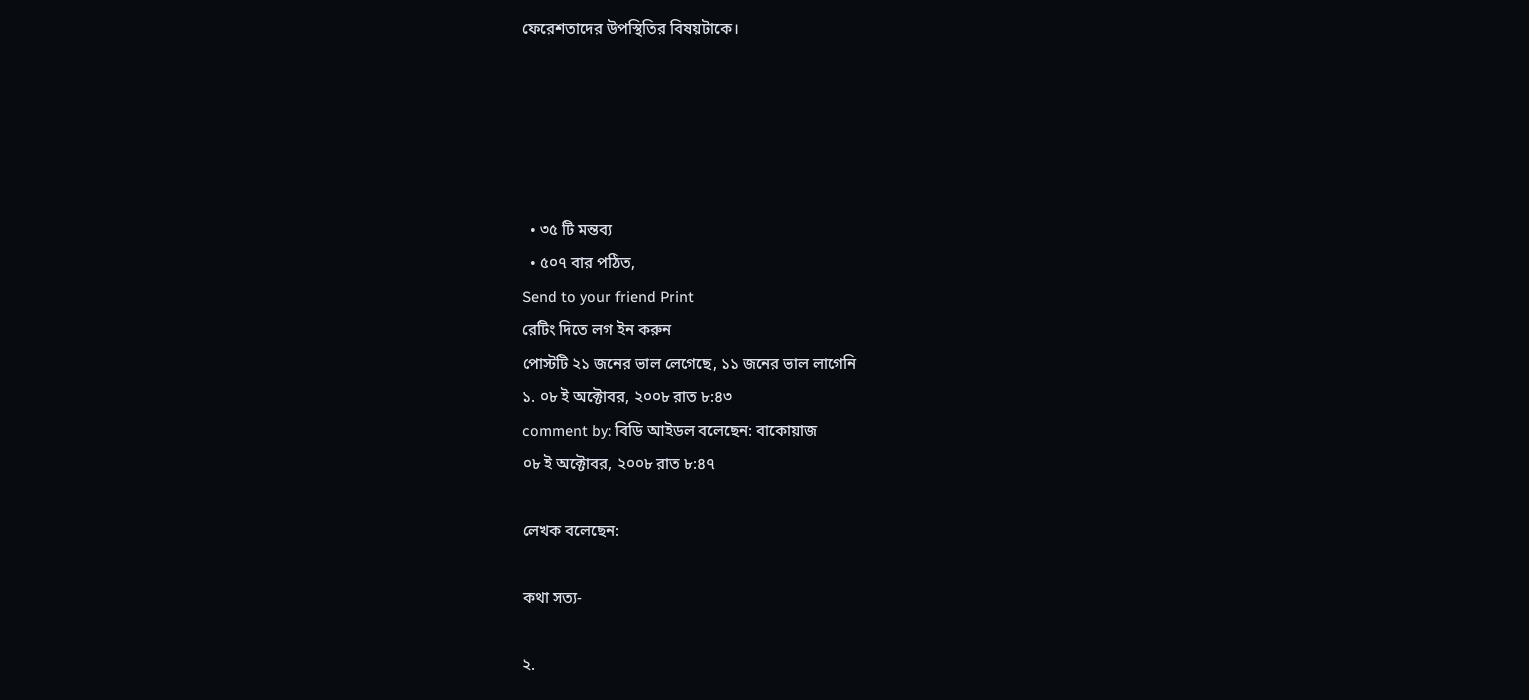ফেরেশতাদের উপস্থিতির বিষয়টাকে।





  • ৩৫ টি মন্তব্য
  • ৫০৭ বার পঠিত,
Send to your friend Print
রেটিং দিতে লগ ইন করুন
পোস্টটি ২১ জনের ভাল লেগেছে, ১১ জনের ভাল লাগেনি
১. ০৮ ই অক্টোবর, ২০০৮ রাত ৮:৪৩
comment by: বিডি আইডল বলেছেন: বাকোয়াজ
০৮ ই অক্টোবর, ২০০৮ রাত ৮:৪৭

লেখক বলেছেন:

কথা সত্য-

২.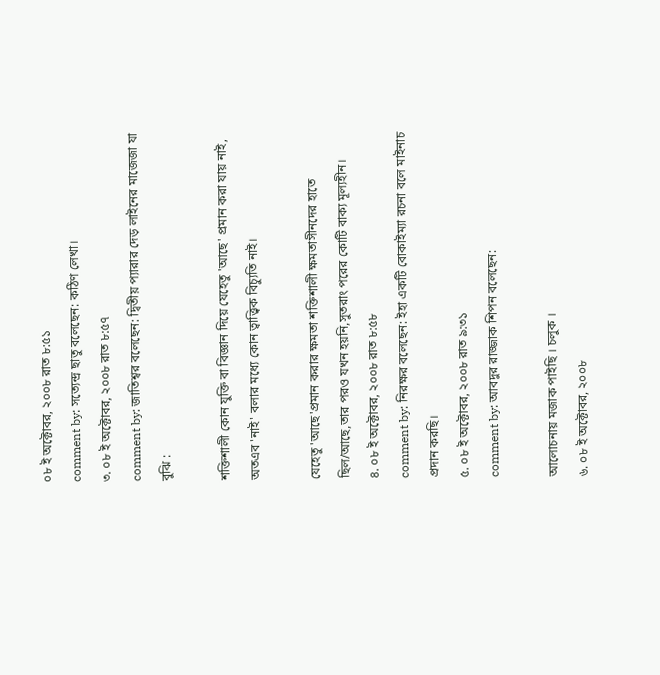০৮ ই অক্টোবর, ২০০৮ রাত ৮:৫১
comment by: সত্যেন্দ্র ছাতু বলেছেন: কঠিণ লেখা।
৩. ০৮ ই অক্টোবর, ২০০৮ রাত ৮:৫৭
comment by: জাতিশ্বর বলেছেন: দ্বিতীয় প্যারার দেড় লাইনের মাজেজা যা বুঝি :

শক্তিশালী কোন যুক্তি বা বিজ্ঞান দিয়ে যেহেতু 'আছে' প্রমান করা যায় নাই, অতএব 'নাই' বলার মধ্যে কোন ত্বাত্ত্বিক বিচ্যুতি নাই।

যেহেতু 'আছে'প্রমান করার ক্ষমতা শক্তিশালী ক্ষমতাসীনদের হাতে ছিল/আছে,তার পরও যখন হয়নি,সুতরাং পরের কোটি বাক্য মূল্যহীন।
৪. ০৮ ই অক্টোবর, ২০০৮ রাত ৮:৫৮
comment by: নিরক্ষর বলেছেন: ইহা একটি বোকাইম্যা রচনা বলে মাইনাচ প্রদান করছি।
৫. ০৮ ই অক্টোবর, ২০০৮ রাত ৯:৩১
comment by: আবদুর রাজ্জাক শিপন বলেছেন:

আলোচনায় মজাক পাইছি । চলুক ।
৬. ০৮ ই অক্টোবর, ২০০৮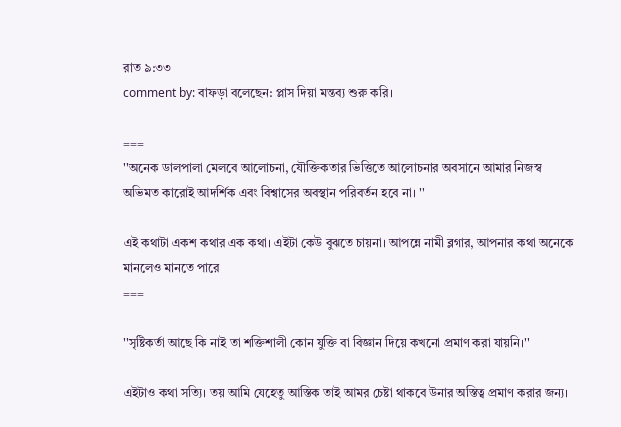রাত ৯:৩৩
comment by: বাফড়া বলেছেন: প্লাস দিয়া মন্তব্য শুরু করি।

===
''অনেক ডালপালা মেলবে আলোচনা, যৌক্তিকতার ভিত্তিতে আলোচনার অবসানে আমার নিজস্ব অভিমত কারোই আদর্শিক এবং বিশ্বাসের অবস্থান পরিবর্তন হবে না। ''

এই কথাটা একশ কথার এক কথা। এইটা কেউ বুঝতে চায়না। আপন্নে নামী ব্লগার, আপনার কথা অনেকে মানলেও মানতে পারে
===

''সৃষ্টিকর্তা আছে কি নাই তা শক্তিশালী কোন যুক্তি বা বিজ্ঞান দিয়ে কখনো প্রমাণ করা যায়নি।''

এইটাও কথা সত্যি। তয় আমি যেহেতু আস্তিক তাই আমর চেষ্টা থাকবে উনার অস্তিত্ব প্রমাণ করার জন্য।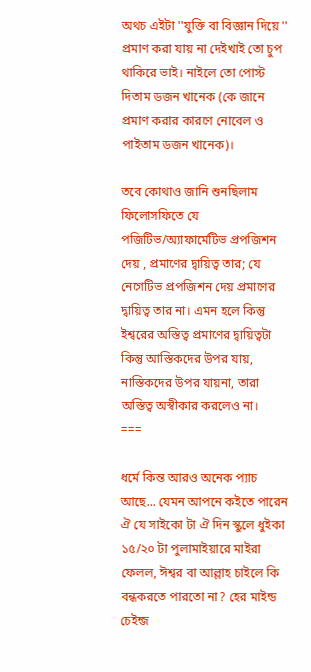অথচ এইটা ''যুক্তি বা বিজ্ঞান দিয়ে '' প্রমাণ করা যায় না দেইখাই তো চুপ থাকিরে ভাই। নাইলে তো পোস্ট দিতাম ডজন খানেক (কে জানে প্রমাণ করার কারণে নোবেল ও পাইতাম ডজন খানেক)।

তবে কোথাও জানি শুনছিলাম ফিলোসফিতে যে পজিটিভ/অ্যাফার্মেটিভ প্রপজিশন দেয় , প্রমাণের দ্বায়িত্ব তার; যে নেগেটিভ প্রপজিশন দেয় প্রমাণের দ্বায়িত্ব তার না। এমন হলে কিন্তু ইশ্বরের অস্তিত্ব প্রমাণের দ্বায়িত্বটা কিন্তু আস্তিকদের উপর যায়, নাস্তিকদের উপর যায়না, তারা অস্তিত্ব অস্বীকার করলেও না।
===

ধর্মে কিন্ত আরও অনেক প্যাচ আছে... যেমন আপনে কইতে পারেন ঐ যে সাইকো টা ঐ দিন স্কুলে ধুইকা ১৫/২০ টা পুলামাইয়ারে মাইরা ফেলল, ঈশ্বর বা আল্লাহ চাইলে কি বন্ধকরতে পারতো না? হের মাইন্ড চেইন্জ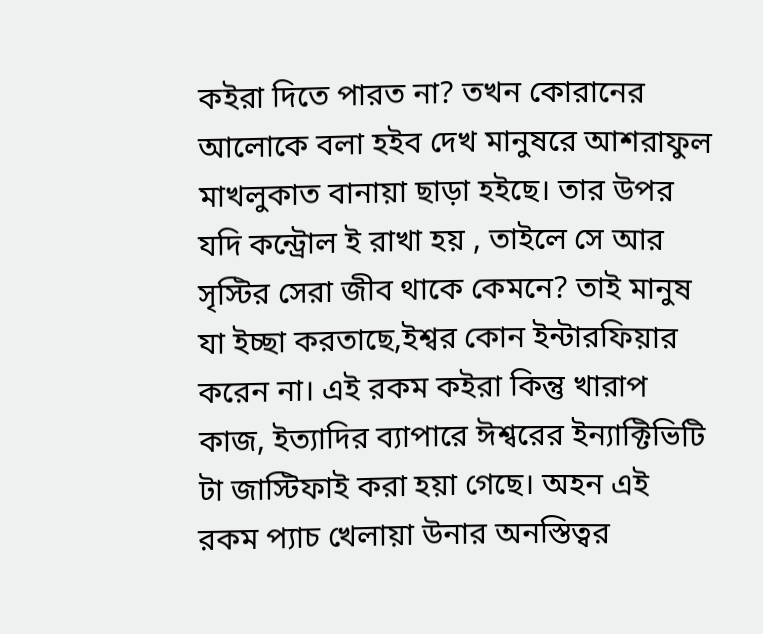কইরা দিতে পারত না? তখন কোরানের আলোকে বলা হইব দেখ মানুষরে আশরাফুল মাখলুকাত বানায়া ছাড়া হইছে। তার উপর যদি কন্ট্রোল ই রাখা হয় , তাইলে সে আর সৃস্টির সেরা জীব থাকে কেমনে? তাই মানুষ যা ইচ্ছা করতাছে,ইশ্বর কোন ইন্টারফিয়ার করেন না। এই রকম কইরা কিন্তু খারাপ কাজ, ইত্যাদির ব্যাপারে ঈশ্বরের ইন্যাক্টিভিটি টা জাস্টিফাই করা হয়া গেছে। অহন এই রকম প্যাচ খেলায়া উনার অনস্তিত্বর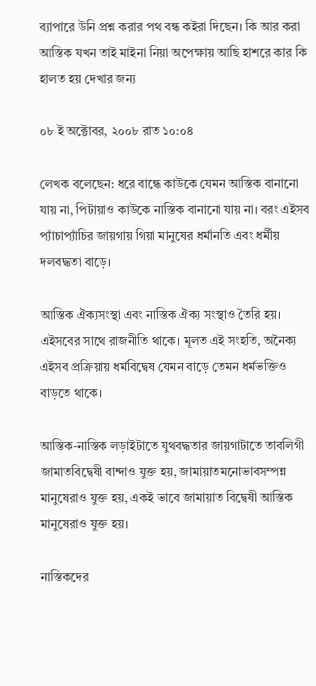ব্যাপারে উনি প্রশ্ন করার পথ বন্ধ কইরা দিছেন। কি আর করা আস্তিক যখন তাই মাইনা নিয়া অপেক্ষায় আছি হাশরে কার কি হালত হয় দেখার জন্য

০৮ ই অক্টোবর, ২০০৮ রাত ১০:০৪

লেখক বলেছেন: ধরে বান্ধে কাউকে যেমন আস্তিক বানানো যায় না, পিটায়াও কাউকে নাস্তিক বানানো যায় না। বরং এইসব প্যাঁচাপ্যাঁচির জায়গায় গিয়া মানুষের ধর্মানতি এবং ধর্মীয় দলবদ্ধতা বাড়ে।

আস্তিক ঐক্যসংস্থা এবং নাস্তিক ঐক্য সংস্থাও তৈরি হয়। এইসবের সাথে রাজনীতি থাকে। মূলত এই সংহতি, অনৈক্য এইসব প্রক্রিয়ায় ধর্মবিদ্বেষ যেমন বাড়ে তেমন ধর্মভক্তিও বাড়তে থাকে।

আস্তিক-নাস্তিক লড়াইটাতে যুথবদ্ধতার জায়গাটাতে তাবলিগী জামাতবিদ্বেষী বান্দাও যুক্ত হয়, জামায়াতমনোভাবসম্পন্ন মানুষেরাও যুক্ত হয়, একই ভাবে জামায়াত বিদ্বেষী আস্তিক মানুষেরাও যুক্ত হয়।

নাস্তিকদের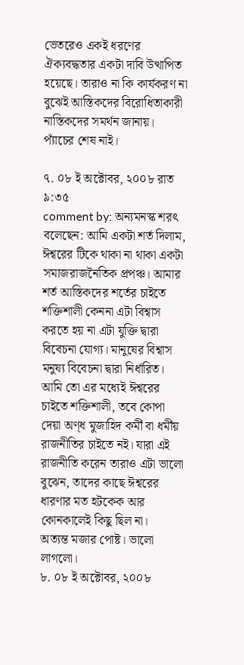ভেতরেও একই ধরণের ঐক্যবদ্ধতার একটা দাবি উত্থাপিত হয়েছে। তারাও না কি কার্যকরণ না বুঝেই আস্তিকদের বিরোধিতাকারী নাস্তিকদের সমর্থন জানায়। প্যাঁচের শেষ নাই।

৭. ০৮ ই অক্টোবর, ২০০৮ রাত ৯:৩৫
comment by: অন্যমনস্ক শরৎ বলেছেন: আমি একটা শর্ত দিলাম, ঈশ্বরের টিকে থাকা না থাকা একটা সমাজরাজনৈতিক প্রপঞ্চ। আমার শর্ত আস্তিকদের শর্তের চাইতে শক্তিশালী কেননা এটা বিশ্বাস করতে হয় না এটা যুক্তি দ্বারা বিবেচনা যোগ্য। মানুষের বিশ্বাস মনুষ্য বিবেচনা দ্বারা নির্ধারিত।
আমি তো এর মধ্যেই ঈশ্বরের চাইতে শক্তিশালী, তবে কোপা দেয়া অণ্ধ মুজাহিদ কর্মী বা ধর্মীয় রাজনীতির চাইতে নই। যারা এই রাজনীতি করেন তারাও এটা ভালো বুঝেন, তাদের কাছে ঈশ্বরের ধারণার মত হটকেক আর কোনকালেই কিছু ছিল না।
অত্যন্ত মজার পোষ্ট। ভালো লাগলো।
৮. ০৮ ই অক্টোবর, ২০০৮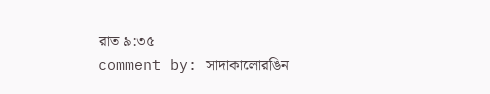রাত ৯:৩৫
comment by: সাদাকালোরঙিন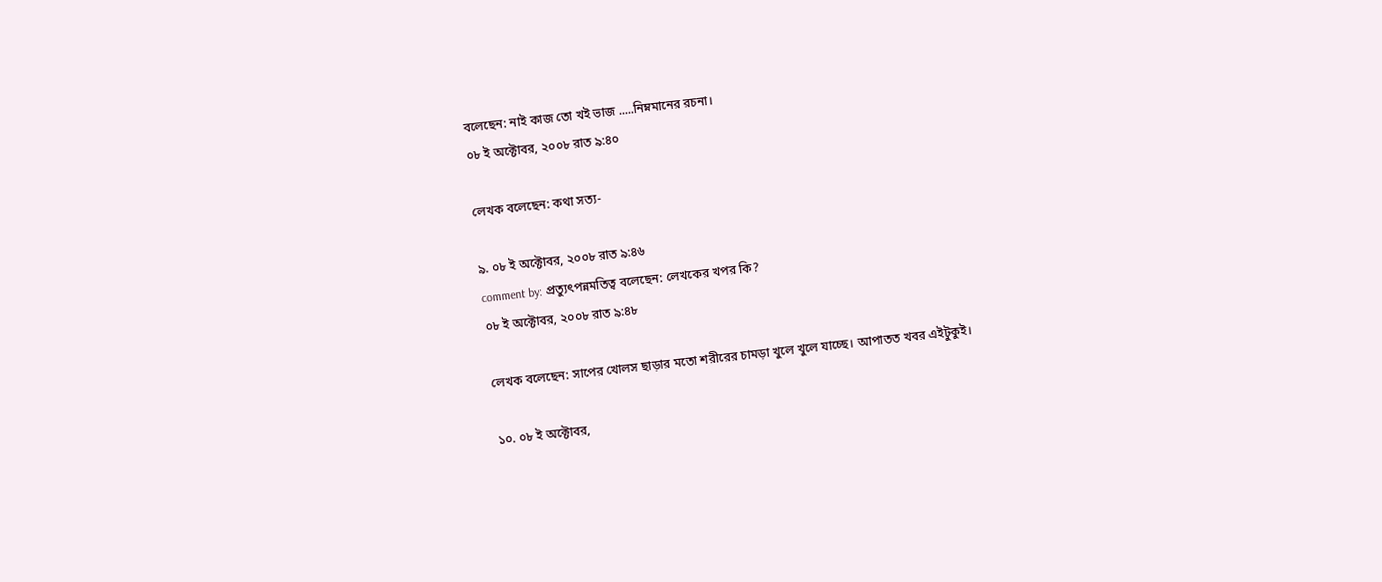বলেছেন: নাই কাজ তো খই ভাজ .....নিম্নমানের রচনা।
০৮ ই অক্টোবর, ২০০৮ রাত ৯:৪০

লেখক বলেছেন: কথা সত্য-

৯. ০৮ ই অক্টোবর, ২০০৮ রাত ৯:৪৬
comment by: প্রত্যুৎপন্নমতিত্ব বলেছেন: লেখকের খপর কি?
০৮ ই অক্টোবর, ২০০৮ রাত ৯:৪৮

লেখক বলেছেন: সাপের খোলস ছাড়ার মতো শরীরের চামড়া খুলে খুলে যাচ্ছে। আপাতত খবর এইটুকুই।

১০. ০৮ ই অক্টোবর,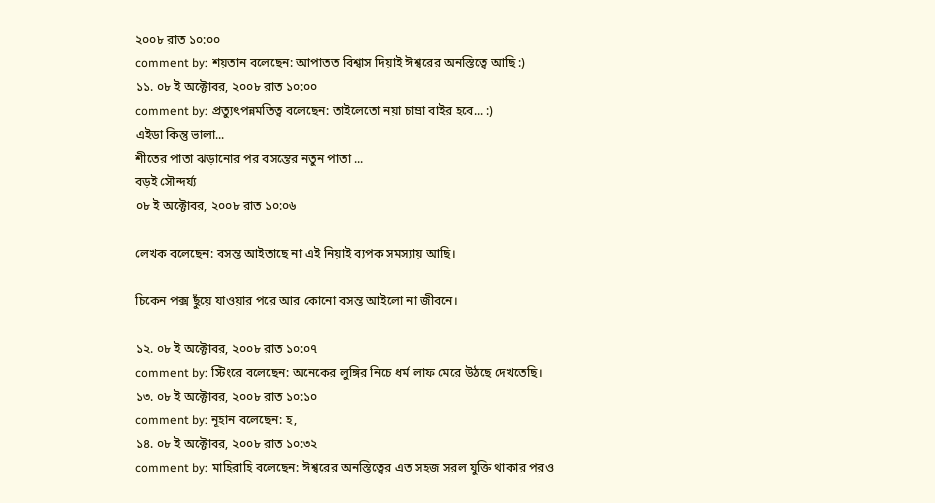২০০৮ রাত ১০:০০
comment by: শয়তান বলেছেন: আপাতত বিশ্বাস দিয়াই ঈশ্বরের অনস্তিত্বে আছি :)
১১. ০৮ ই অক্টোবর, ২০০৮ রাত ১০:০০
comment by: প্রত্যুৎপন্নমতিত্ব বলেছেন: তাইলেতো নয়া চাম্রা বাইর হবে... :)
এইডা কিন্তু ভালা...
শীতের পাতা ঝড়ানোর পর বসন্তের নতুন পাতা ...
বড়ই সৌন্দর্য্য
০৮ ই অক্টোবর, ২০০৮ রাত ১০:০৬

লেখক বলেছেন: বসন্ত আইতাছে না এই নিয়াই ব্যপক সমস্যায় আছি।

চিকেন পক্স ছুঁয়ে যাওয়ার পরে আর কোনো বসন্ত আইলো না জীবনে।

১২. ০৮ ই অক্টোবর, ২০০৮ রাত ১০:০৭
comment by: স্টিংরে বলেছেন: অনেকের লুঙ্গির নিচে ধর্ম লাফ মেরে উঠছে দেখতেছি।
১৩. ০৮ ই অক্টোবর, ২০০৮ রাত ১০:১০
comment by: নূহান বলেছেন: হ,
১৪. ০৮ ই অক্টোবর, ২০০৮ রাত ১০:৩২
comment by: মাহিরাহি বলেছেন: ঈশ্বরের অনস্তিত্বের এত সহজ সরল যুক্তি থাকার পরও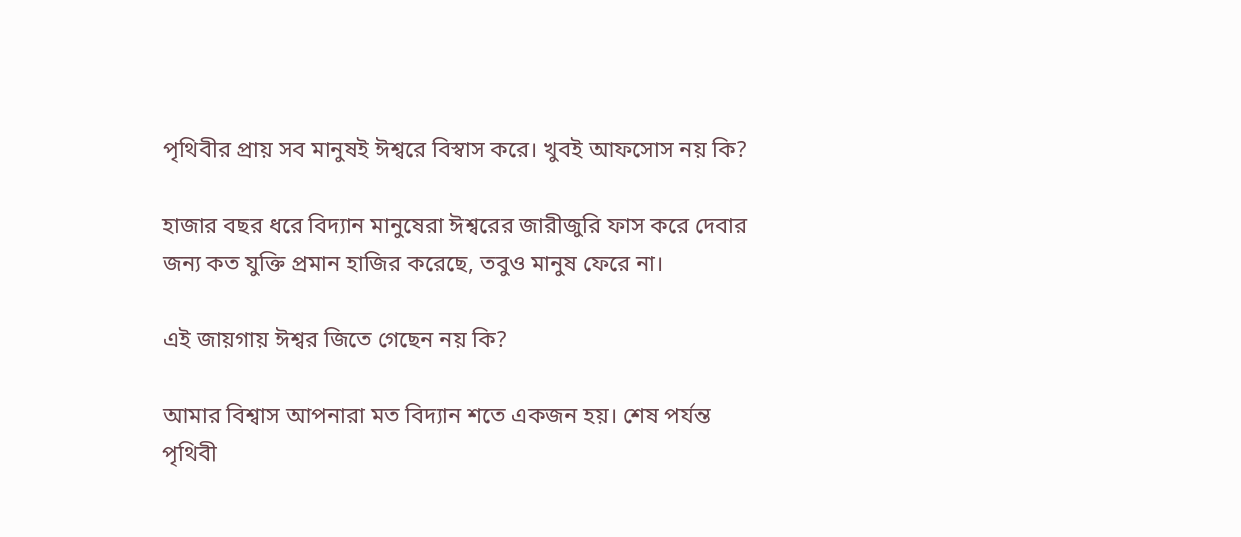পৃথিবীর প্রায় সব মানুষই ঈশ্বরে বিস্বাস করে। খুবই আফসোস নয় কি?

হাজার বছর ধরে বিদ্যান মানুষেরা ঈশ্বরের জারীজুরি ফাস করে দেবার জন্য কত যুক্তি প্রমান হাজির করেছে, তবুও মানুষ ফেরে না।

এই জায়গায় ঈশ্বর জিতে গেছেন নয় কি?

আমার বিশ্বাস আপনারা মত বিদ্যান শতে একজন হয়। শেষ পর্যন্ত পৃথিবী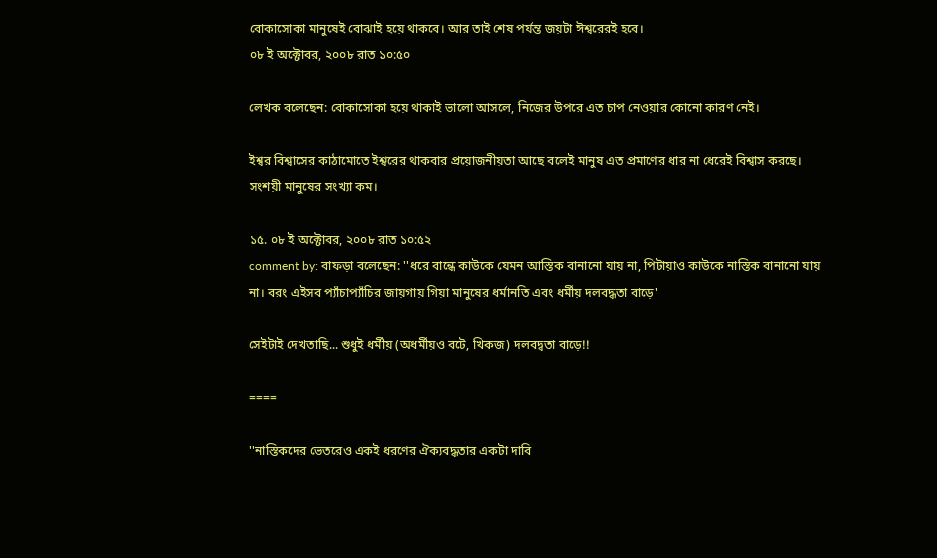বোকাসোকা মানুষেই বোঝাই হয়ে থাকবে। আর তাই শেষ পর্যন্ত জয়টা ঈশ্বরেরই হবে।
০৮ ই অক্টোবর, ২০০৮ রাত ১০:৫০

লেখক বলেছেন: বোকাসোকা হয়ে থাকাই ভালো আসলে, নিজের উপরে এত চাপ নেওয়ার কোনো কারণ নেই।

ইশ্বর বিশ্বাসের কাঠামোতে ইশ্বরের থাকবার প্রয়োজনীয়তা আছে বলেই মানুষ এত প্রমাণের ধার না ধেরেই বিশ্বাস করছে। সংশয়ী মানুষের সংখ্যা কম।

১৫. ০৮ ই অক্টোবর, ২০০৮ রাত ১০:৫২
comment by: বাফড়া বলেছেন: ''ধরে বান্ধে কাউকে যেমন আস্তিক বানানো যায় না, পিটায়াও কাউকে নাস্তিক বানানো যায় না। বরং এইসব প্যাঁচাপ্যাঁচির জায়গায় গিয়া মানুষের ধর্মানতি এবং ধর্মীয় দলবদ্ধতা বাড়ে'

সেইটাই দেখতাছি... শুধুই ধর্মীয় (অধর্মীয়ও বটে, খিকজ) দলবদ্বতা বাড়ে!!

====

''নাস্তিকদের ভেতরেও একই ধরণের ঐক্যবদ্ধতার একটা দাবি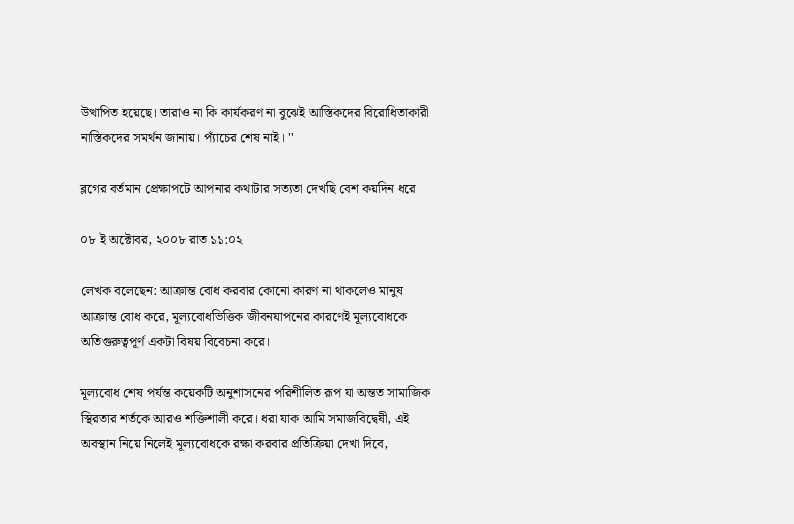উত্থাপিত হয়েছে। তারাও না কি কার্যকরণ না বুঝেই আস্তিকদের বিরোধিতাকারী নাস্তিকদের সমর্থন জানায়। প্যাঁচের শেষ নাই। ''

ব্লগের বর্তমান প্রেক্ষাপটে আপনার কথাটার সত্যতা দেখছি বেশ কয়দিন ধরে

০৮ ই অক্টোবর, ২০০৮ রাত ১১:০২

লেখক বলেছেন: আক্রান্ত বোধ করবার কোনো কারণ না থাকলেও মানুষ আক্রান্ত বোধ করে, মূল্যবোধভিত্তিক জীবনযাপনের কারণেই মূল্যবোধকে অতিগুরুত্বপূর্ণ একটা বিষয় বিবেচনা করে।

মূল্যবোধ শেষ পর্যন্ত কয়েকটি অনুশাসনের পরিশীলিত রূপ যা অন্তত সামাজিক স্থিরতার শর্তকে আরও শক্তিশালী করে। ধরা যাক আমি সমাজবিদ্বেষী, এই অবস্থান নিয়ে নিলেই মূল্যবোধকে রক্ষা করবার প্রতিক্রিয়া দেখা দিবে,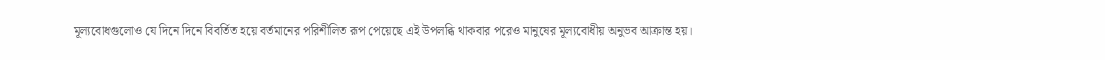মূল্যবোধগুলোও যে দিনে দিনে বিবর্তিত হয়ে বর্তমানের পরিশীলিত রূপ পেয়েছে এই উপলব্ধি থাকবার পরেও মানুষের মূল্যবোধীয় অনুভব আক্রান্ত হয়।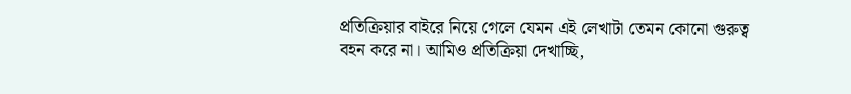প্রতিক্রিয়ার বাইরে নিয়ে গেলে যেমন এই লেখাটা তেমন কোনো গুরুত্ব বহন করে না। আমিও প্রতিক্রিয়া দেখাচ্ছি,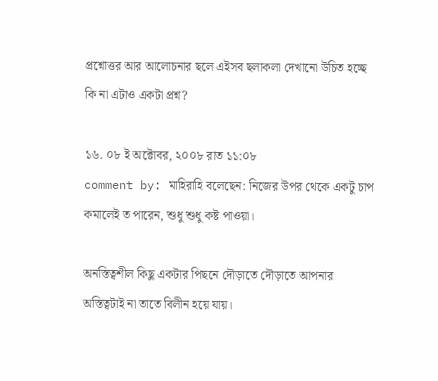প্রশ্নোত্তর আর আলোচনার ছলে এইসব ছলাকলা দেখানো উচিত হচ্ছে কি না এটাও একটা প্রশ্ন?

১৬. ০৮ ই অক্টোবর, ২০০৮ রাত ১১:০৮
comment by: মাহিরাহি বলেছেন: নিজের উপর থেকে একটু চাপ কমালেই ত পারেন, শুধু শুধু কষ্ট পাওয়া।

অনস্তিত্বশীল কিছু একটার পিছনে দৌড়াতে দৌড়াতে আপনার অস্তিত্বটাই না তাতে বিলীন হয়ে যায়।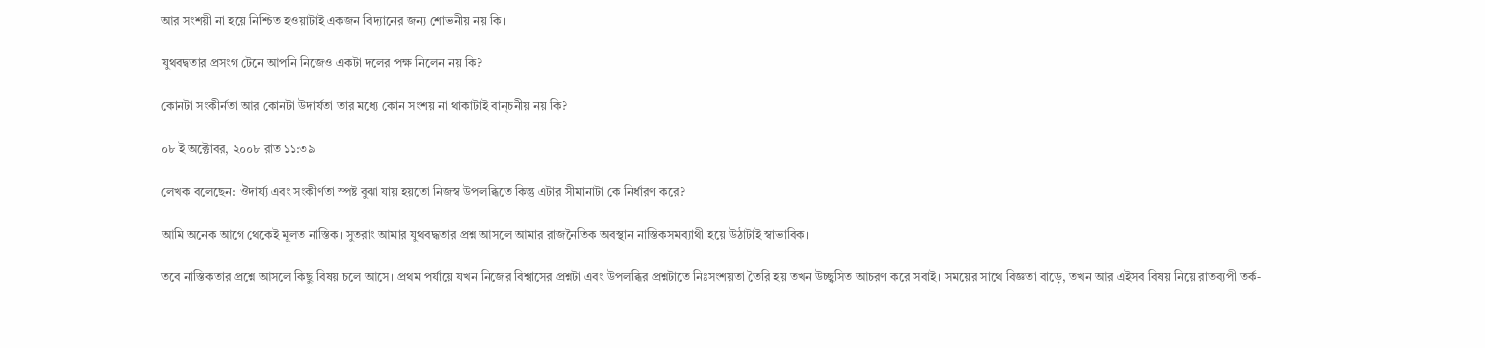আর সংশয়ী না হয়ে নিশ্চিত হওয়াটাই একজন বিদ্যানের জন্য শোভনীয় নয় কি।

যুথবদ্বতার প্রসংগ টেনে আপনি নিজেও একটা দলের পক্ষ নিলেন নয় কি?

কোনটা সংকীর্নতা আর কোনটা উদার্যতা তার মধ্যে কোন সংশয় না থাকাটাই বান্চনীয় নয় কি?

০৮ ই অক্টোবর, ২০০৮ রাত ১১:৩৯

লেখক বলেছেন: ঔদার্য্য এবং সংকীর্ণতা স্পষ্ট বুঝা যায় হয়তো নিজস্ব উপলব্ধিতে কিন্তু এটার সীমানাটা কে নির্ধারণ করে?

আমি অনেক আগে থেকেই মূলত নাস্তিক। সুতরাং আমার যুথবদ্ধতার প্রশ্ন আসলে আমার রাজনৈতিক অবস্থান নাস্তিকসমব্যাথী হয়ে উঠাটাই স্বাভাবিক।

তবে নাস্তিকতার প্রশ্নে আসলে কিছু বিষয় চলে আসে। প্রথম পর্যায়ে যখন নিজের বিশ্বাসের প্রশ্নটা এবং উপলব্ধির প্রশ্নটাতে নিঃসংশয়তা তৈরি হয় তখন উচ্ছ্বসিত আচরণ করে সবাই। সময়ের সাথে বিজ্ঞতা বাড়ে, তখন আর এইসব বিষয় নিয়ে রাতব্যপী তর্ক-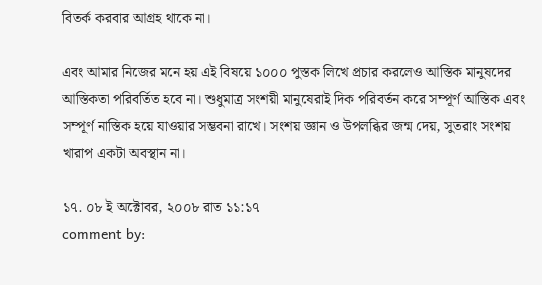বিতর্ক করবার আগ্রহ থাকে না।

এবং আমার নিজের মনে হয় এই বিষয়ে ১০০০ পুস্তক লিখে প্রচার করলেও আস্তিক মানুষদের আস্তিকতা পরিবর্তিত হবে না। শুধুমাত্র সংশয়ী মানুষেরাই দিক পরিবর্তন করে সম্পূর্ণ আস্তিক এবং সম্পূর্ণ নাস্তিক হয়ে যাওয়ার সম্ভবনা রাখে। সংশয় জ্ঞান ও উপলব্ধির জন্ম দেয়, সুতরাং সংশয় খারাপ একটা অবস্থান না।

১৭. ০৮ ই অক্টোবর, ২০০৮ রাত ১১:১৭
comment by: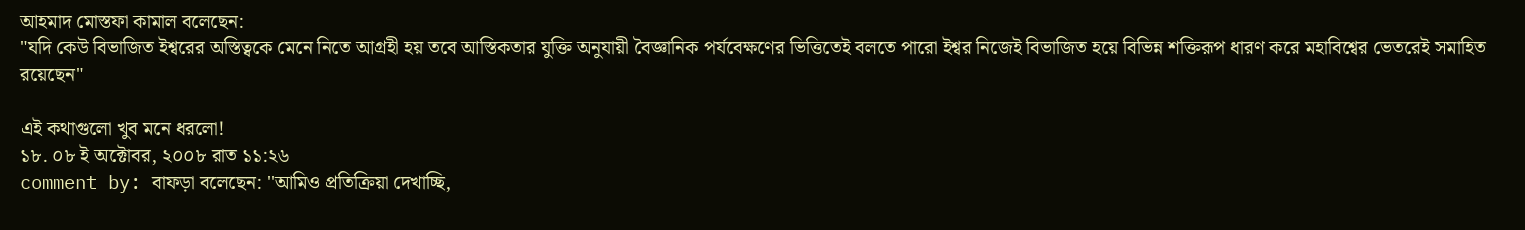আহমাদ মোস্তফা কামাল বলেছেন:
"যদি কেউ বিভাজিত ইশ্বরের অস্তিত্বকে মেনে নিতে আগ্রহী হয় তবে আস্তিকতার যুক্তি অনুযায়ী বৈজ্ঞানিক পর্যবেক্ষণের ভিত্তিতেই বলতে পারো ইশ্বর নিজেই বিভাজিত হয়ে বিভিন্ন শক্তিরূপ ধারণ করে মহাবিশ্বের ভেতরেই সমাহিত রয়েছেন"

এই কথাগুলো খুব মনে ধরলো!
১৮. ০৮ ই অক্টোবর, ২০০৮ রাত ১১:২৬
comment by: বাফড়া বলেছেন: ''আমিও প্রতিক্রিয়া দেখাচ্ছি,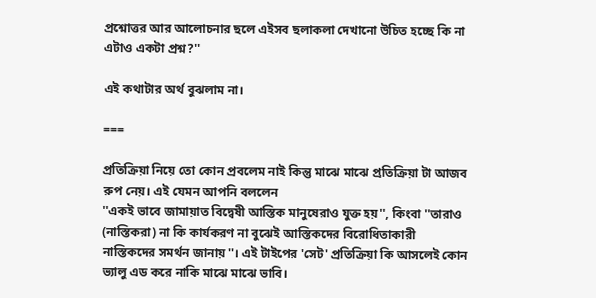প্রশ্নোত্তর আর আলোচনার ছলে এইসব ছলাকলা দেখানো উচিত হচ্ছে কি না এটাও একটা প্রশ্ন?''

এই কথাটার অর্থ বুঝলাম না।

===

প্রতিক্রিয়া নিয়ে তো কোন প্রবলেম নাই কিন্তু মাঝে মাঝে প্রতিক্রিয়া টা আজব রুপ নেয়। এই যেমন আপনি বললেন
''একই ভাবে জামায়াত বিদ্বেষী আস্তিক মানুষেরাও যুক্ত হয়'', কিংবা ''তারাও (নাস্তিকরা) না কি কার্যকরণ না বুঝেই আস্তিকদের বিরোধিতাকারী নাস্তিকদের সমর্থন জানায়''। এই টাইপের 'সেট' প্রতিক্রিয়া কি আসলেই কোন ভ্যালু এড করে নাকি মাঝে মাঝে ভাবি।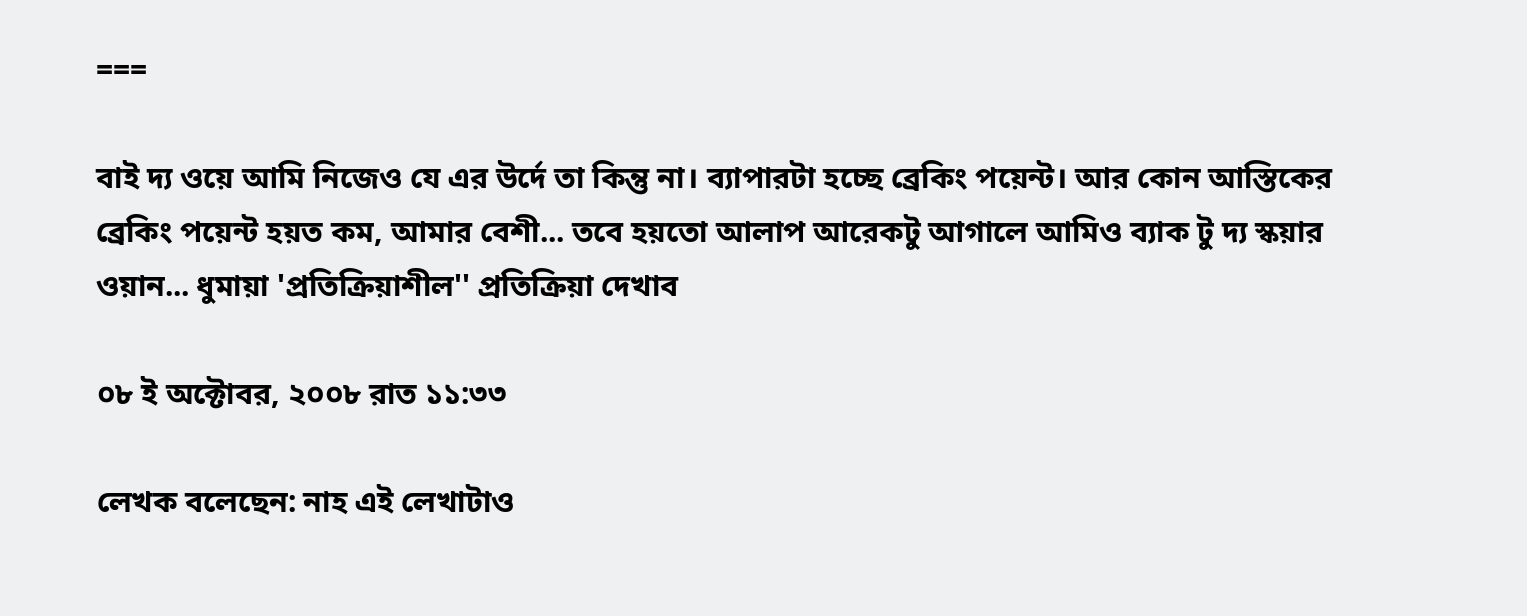===

বাই দ্য ওয়ে আমি নিজেও যে এর উর্দে তা কিন্তু না। ব্যাপারটা হচ্ছে ব্রেকিং পয়েন্ট। আর কোন আস্তিকের ব্রেকিং পয়েন্ট হয়ত কম, আমার বেশী... তবে হয়তো আলাপ আরেকটু আগালে আমিও ব্যাক টু দ্য স্কয়ার ওয়ান... ধুমায়া 'প্রতিক্রিয়াশীল'' প্রতিক্রিয়া দেখাব

০৮ ই অক্টোবর, ২০০৮ রাত ১১:৩৩

লেখক বলেছেন: নাহ এই লেখাটাও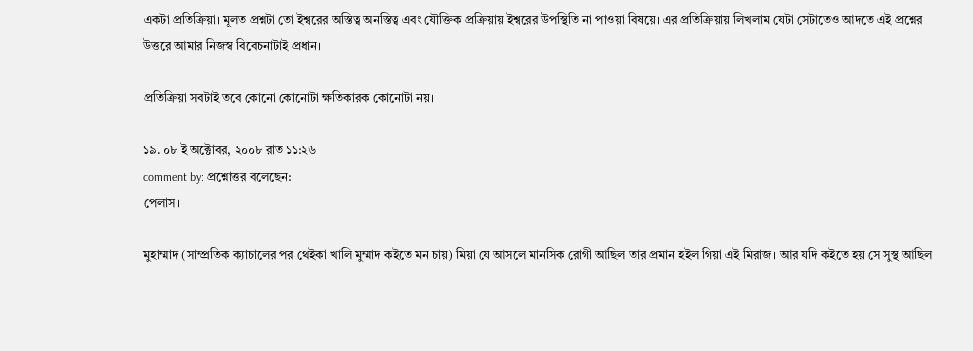একটা প্রতিক্রিয়া। মূলত প্রশ্নটা তো ইশ্বরের অস্তিত্ব অনস্তিত্ব এবং যৌক্তিক প্রক্রিয়ায় ইশ্বরের উপস্থিতি না পাওয়া বিষয়ে। এর প্রতিক্রিয়ায় লিখলাম যেটা সেটাতেও আদতে এই প্রশ্নের উত্তরে আমার নিজস্ব বিবেচনাটাই প্রধান।

প্রতিক্রিয়া সবটাই তবে কোনো কোনোটা ক্ষতিকারক কোনোটা নয়।

১৯. ০৮ ই অক্টোবর, ২০০৮ রাত ১১:২৬
comment by: প্রশ্নোত্তর বলেছেন:
পেলাস।

মুহাম্মাদ (সাম্প্রতিক ক্যাচালের পর থেইকা খালি মুম্মাদ কইতে মন চায়) মিয়া যে আসলে মানসিক রোগী আছিল তার প্রমান হইল গিয়া এই মিরাজ। আর যদি কইতে হয় সে সুস্থ আছিল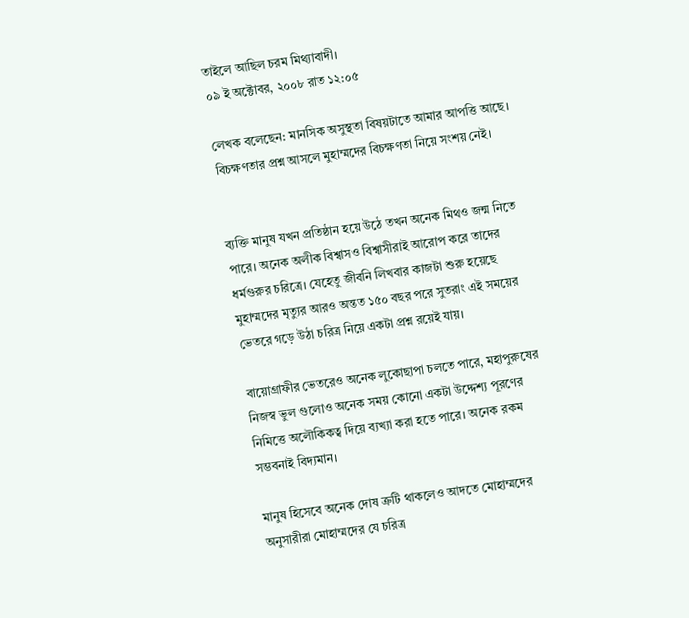তাইলে আছিল চরম মিথ্যাবাদী।
০৯ ই অক্টোবর, ২০০৮ রাত ১২:০৫

লেখক বলেছেন: মানসিক অসুস্থতা বিষয়টাতে আমার আপত্তি আছে। বিচক্ষণতার প্রশ্ন আসলে মুহাম্মদের বিচক্ষণতা নিয়ে সংশয় নেই।


ব্যক্তি মানুষ যখন প্রতিষ্ঠান হয়ে উঠে তখন অনেক মিথও জন্ম নিতে পারে। অনেক অলীক বিশ্বাসও বিশ্বাসীরাই আরোপ করে তাদের ধর্মগুরুর চরিত্রে। যেহেতু জীবনি লিখবার কাজটা শুরু হয়েছে মুহাম্মদের মৃত্যুর আরও অন্তত ১৫০ বছর পরে সুতরাং এই সময়ের ভেতরে গড়ে উঠা চরিত্র নিয়ে একটা প্রশ্ন রয়েই যায়।

বায়োগ্রাফীর ভেতরেও অনেক লুকোছাপা চলতে পারে, মহাপুরুষের নিজস্ব ভুল গুলোও অনেক সময় কোনো একটা উদ্দেশ্য পূরণের নিমিত্তে অলৌকিকত্ব দিয়ে ব্যখ্যা করা হতে পারে। অনেক রকম সম্ভবনাই বিদ্যমান।

মানুষ হিসেবে অনেক দোষ ত্রুটি থাকলেও আদতে মোহাম্মদের অনুসারীরা মোহাম্মদের যে চরিত্র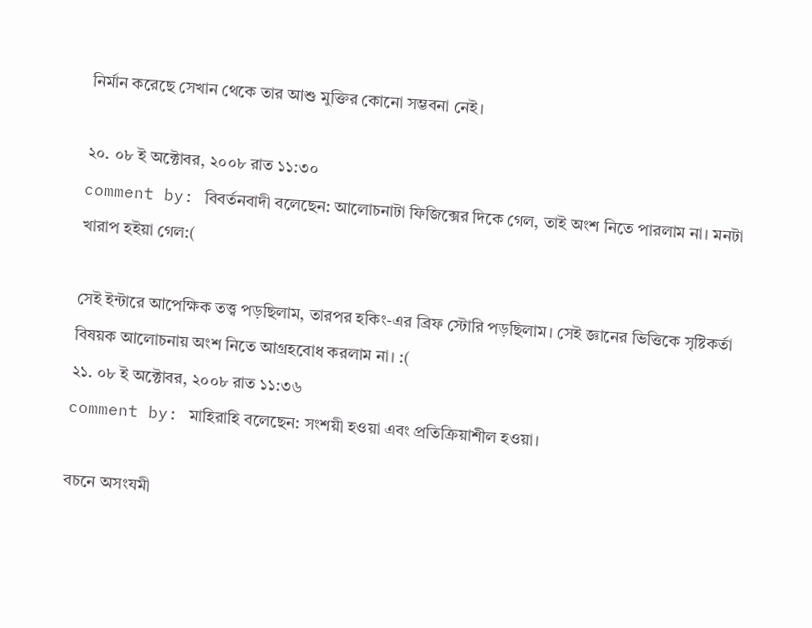নির্মান করেছে সেখান থেকে তার আশু মুক্তির কোনো সম্ভবনা নেই।

২০. ০৮ ই অক্টোবর, ২০০৮ রাত ১১:৩০
comment by: বিবর্তনবাদী বলেছেন: আলোচনাটা ফিজিক্সের দিকে গেল, তাই অংশ নিতে পারলাম না। মনটা খারাপ হইয়া গেল:(

সেই ইন্টারে আপেক্ষিক তত্ত্ব পড়ছিলাম, তারপর হকিং-এর ব্রিফ স্টোরি পড়ছিলাম। সেই জ্ঞানের ভিত্তিকে সৃষ্টিকর্তা বিষয়ক আলোচনায় অংশ নিতে আগ্রহবোধ করলাম না। :(
২১. ০৮ ই অক্টোবর, ২০০৮ রাত ১১:৩৬
comment by: মাহিরাহি বলেছেন: সংশয়ী হওয়া এবং প্রতিক্রিয়াশীল হওয়া।

বচনে অসংযমী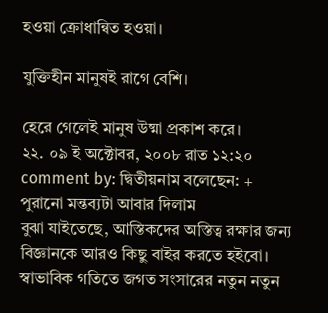হওয়া ক্রোধান্বিত হওয়া।

যুক্তিহীন মানুষই রাগে বেশি।

হেরে গেলেই মানুষ উষ্মা প্রকাশ করে।
২২. ০৯ ই অক্টোবর, ২০০৮ রাত ১২:২০
comment by: দ্বিতীয়নাম বলেছেন: +
পুরানো মন্তব্যটা আবার দিলাম
বুঝা যাইতেছে, আস্তিকদের অস্তিত্ব রক্ষার জন্য বিজ্ঞানকে আরও কিছু বাইর করতে হইবো। স্বাভাবিক গতিতে জগত সংসারের নতুন নতুন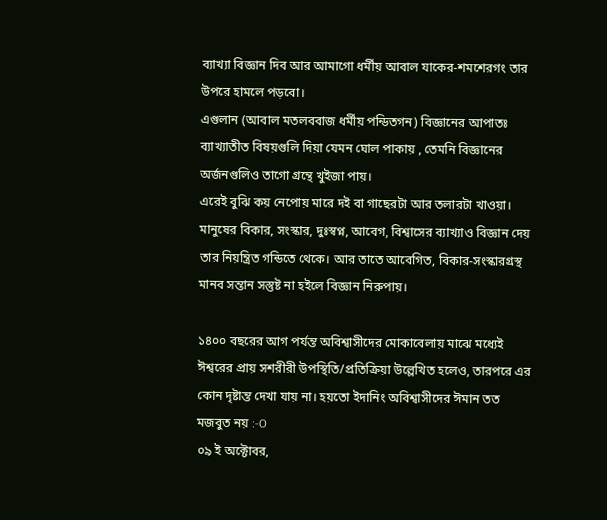ব্যাখ্যা বিজ্ঞান দিব আর আমাগো ধর্মীয় আবাল যাকের-শমশেরগং তার উপরে হামলে পড়বো।
এগুলান (আবাল মতলববাজ ধর্মীয় পন্ডিতগন) বিজ্ঞানের আপাতঃ ব্যাখ্যাতীত বিষয়গুলি দিয়া যেমন ঘোল পাকায় , তেমনি বিজ্ঞানের অর্জনগুলিও তাগো গ্রন্থে খুইজা পায়।
এরেই বুঝি কয় নেপোয় মারে দই বা গাছেরটা আর তলারটা খাওয়া।
মানুষের বিকার, সংস্কার, দুঃস্বপ্ন, আবেগ, বিশ্বাসের ব্যাখ্যাও বিজ্ঞান দেয় তার নিয়ন্ত্রিত গন্ডিতে থেকে। আর তাতে আবেগিত, বিকার-সংস্কারগ্রস্থ মানব সন্তান সস্তুষ্ট না হইলে বিজ্ঞান নিরুপায়।

১৪০০ বছরের আগ পর্যন্ত অবিশ্বাসীদের মোকাবেলায় মাঝে মধ্যেই ঈশ্বরের প্রায় সশরীরী উপস্থিতি/প্রতিক্রিয়া উল্লেখিত হলেও, তারপরে এর কোন দৃষ্টান্ত দেখা যায় না। হয়তো ইদানিং অবিশ্বাসীদের ঈমান তত মজবুত নয় :-O
০৯ ই অক্টোবর,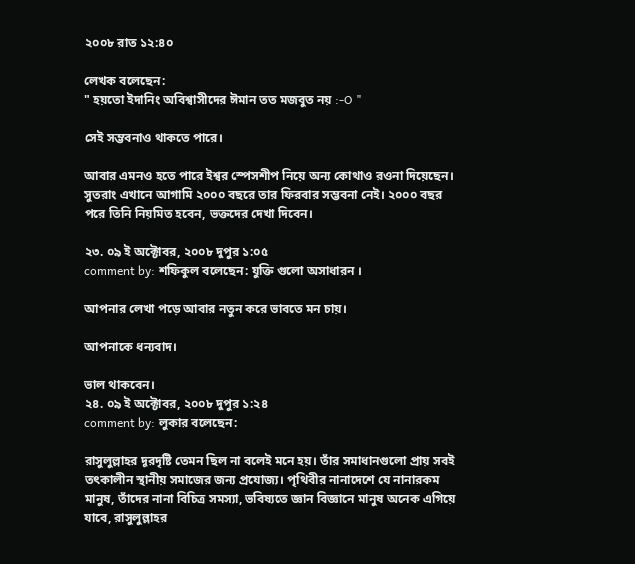২০০৮ রাত ১২:৪০

লেখক বলেছেন:
" হয়তো ইদানিং অবিশ্বাসীদের ঈমান তত মজবুত নয় :-O "

সেই সম্ভবনাও থাকতে পারে।

আবার এমনও হতে পারে ইশ্বর স্পেসশীপ নিয়ে অন্য কোথাও রওনা দিয়েছেন। সুতরাং এখানে আগামি ২০০০ বছরে তার ফিরবার সম্ভবনা নেই। ২০০০ বছর পরে তিনি নিয়মিত হবেন, ভক্তদের দেখা দিবেন।

২৩. ০৯ ই অক্টোবর, ২০০৮ দুপুর ১:০৫
comment by: শফিকুল বলেছেন: যুক্তি গুলো অসাধারন ।

আপনার লেখা পড়ে আবার নতুন করে ভাবতে মন চায়।

আপনাকে ধন্যবাদ।

ভাল থাকবেন।
২৪. ০৯ ই অক্টোবর, ২০০৮ দুপুর ১:২৪
comment by: লুকার বলেছেন:

রাসুলুল্লাহর দূরদৃষ্টি তেমন ছিল না বলেই মনে হয়। তাঁর সমাধানগুলো প্রায় সবই তৎকালীন স্থানীয় সমাজের জন্য প্রযোজ্য। পৃথিবীর নানাদেশে যে নানারকম মানুষ, তাঁদের নানা বিচিত্র সমস্যা, ভবিষ্যতে জ্ঞান বিজ্ঞানে মানুষ অনেক এগিয়ে যাবে, রাসুলুল্লাহর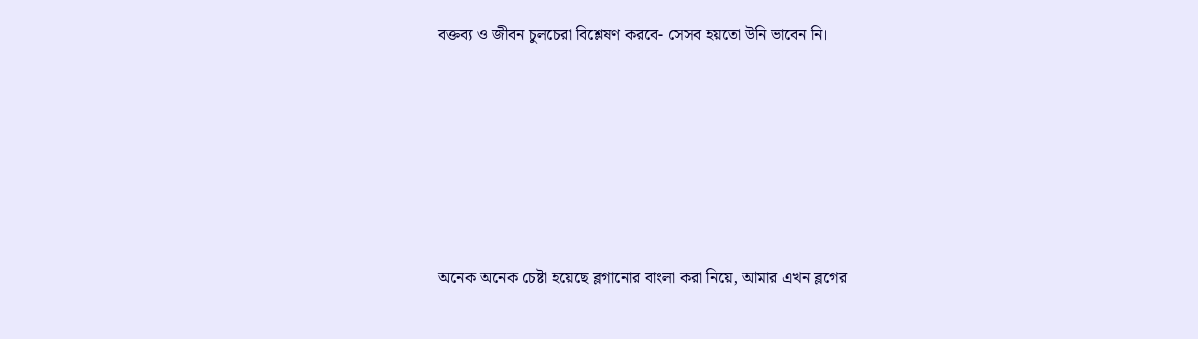বক্তব্য ও জীবন চুলচেরা বিশ্লেষণ করবে- সেসব হয়তো উনি ভাবেন নি।






অনেক অনেক চেষ্টা হয়েছে ব্লগানোর বাংলা করা নিয়ে, আমার এখন ব্লগের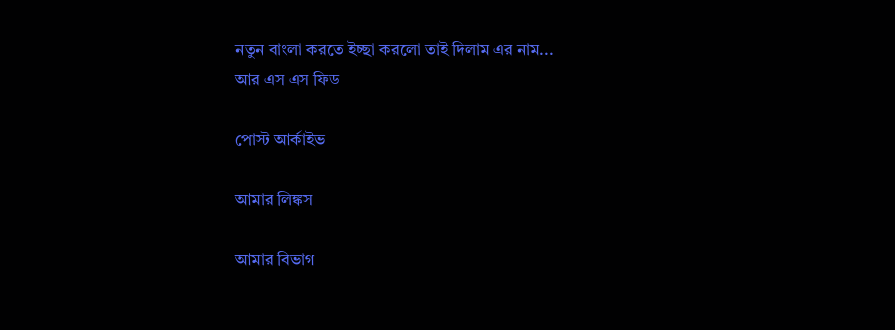নতুন বাংলা করতে ইচ্ছা করলো তাই দিলাম এর নাম...
আর এস এস ফিড

পোস্ট আর্কাইভ

আমার লিঙ্কস

আমার বিভাগ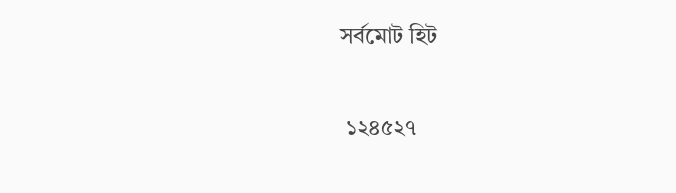সর্বমোট হিট

 ১২৪৫২৭